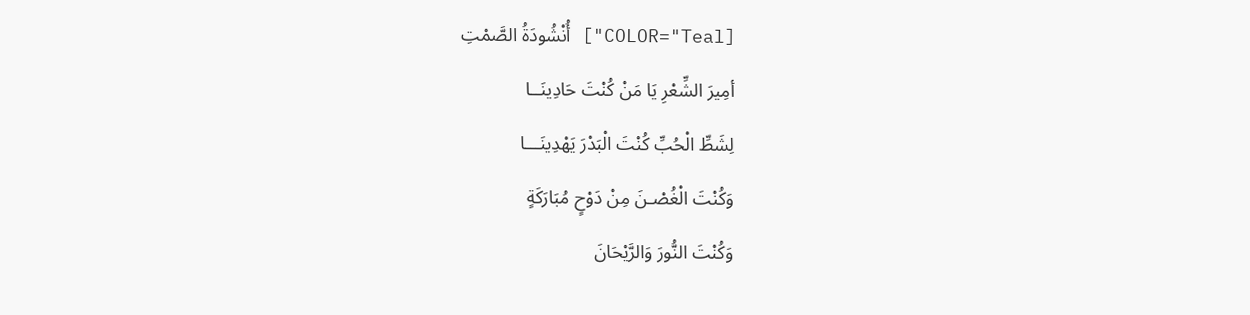[COLOR="Teal"] أُنْشُودَةُ الصَّمْتِ
أمِيرَ الشِّعْرِ يَا مَنْ كُنْتَ حَادِينَــا
لِشَطِّ الْحُبِّ كُنْتَ الْبَدْرَ يَهْدِينَـــا
وَكُنْتَ الْغُصْـنَ مِنْ دَوْحٍ مُبَارَكَةٍ
وَكُنْتَ النُّورَ وَالرَّيْحَانَ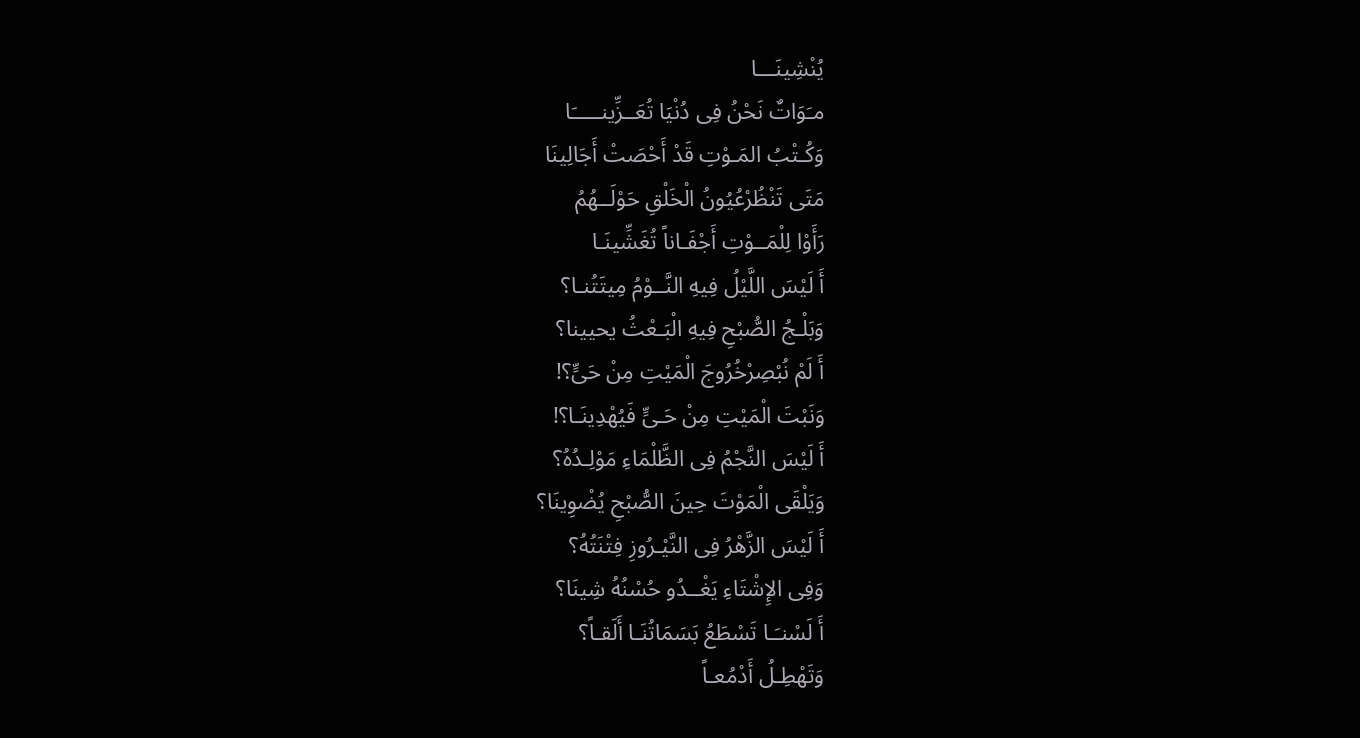يُنْشِينَـــا
مـَوَاتٌ نَحْنُ فِى دُنْيَا تُعَــزِّينـــــَا
وَكُـتْبُ المَـوْتِ قَدْ أَحْصَتْ أَجَالِينَا
مَتَى تَنْظُرْعُيُونُ الْخَلْقِ حَوْلَــهُمُ
رَأَوْا لِلْمَــوْتِ أَجْفَـاناً تُغَشِّينَـا
أَ لَيْسَ اللَّيْلُ فِيهِ النَّــوْمُ مِيتَتُنـا؟
وَبَلْـجُ الصُّبْحِ فِيهِ الْبَـعْثُ يحيينا؟
أَ لَمْ نُبْصِرْخُرُوجَ الْمَيْتِ مِنْ حَىٍّ؟!
وَنَبْتَ الْمَيْتِ مِنْ حَـىٍّ فَيُهْدِينَـا؟!
أَ لَيْسَ النَّجْمُ فِى الظَّلْمَاءِ مَوْلِـدُهُ؟
وَيَلْقَى الْمَوْتَ حِينَ الصُّبْحِ يُضْوِينَا؟
أَ لَيْسَ الزَّهْرُ فِى النَّيْـرُوزِ فِتْنَتُهُ؟
وَفِى الإِشْتَاءِ يَغْــدُو حُسْنُهُ شِينَا؟
أَ لَسْنـَـا تَسْطَعُ بَسَمَاتُنَـا أَلَقـاً؟
وَتَهْطِـلُ أَدْمُعـاً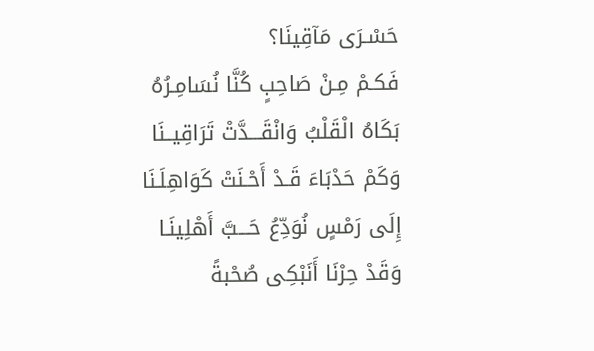حَسْـرَى مَآقِينَا؟
فَكـمْ مِـنْ صَاحِبٍ كُنَّا نُسَامِـرُهُ
بَكَاهُ الْقَلْبُ وَانْقَـــدَّتْ تَرَاقِيــنَا
وَكَمْ حَدْبَاءَ قَـدْ أَحْـنَتْ كَوَاهِلَـنَا
إِلَى رَمْسٍ نُوَدِّعُ حَـــبَّ أَهْلِينَـا
وَقَدْ حِرْنَا أَنَبْكِى صُحْبةً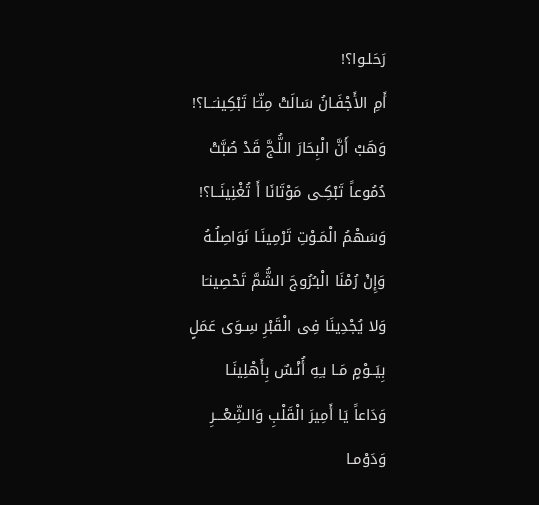رَحَلـوا؟!
أَمِ الأَجْفَـانُ سَالَتْ مِنّـَا تَبْكِينـَــا؟!
وَهَبْ أَنَّ الْبِحَارَ اللُّـجَّ قَدْ صُبَّتْ
دُمُوعاً تَبْكِـى مَوْتَانَا أَ تُغْنِينَــا؟!
وَسَهْمُ الْمَـوْتِ تَرْمِينَـا نَوَاصِلُـهُ
وَإِنْ رُمْنَا الْبـُرُوجَ الشُّمَّ تَحْصِينـَا
وَلا يُجْدِينَا فِى الْقَبْرِ سِـوَى عَمَلٍ
بِيَــوْمٍ مَـا بـِهِ أُنْـسٌ بِأَهْلِينَـا
وَدَاعاً يَا أَمِيرَ الْقَلْبِ وَالشِّعْـــرِ
وَدَوْمـا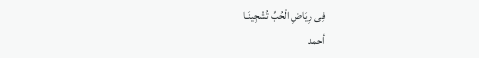فِى رِيَاضِ الْحُبِّ تُشْجِينَـا
أحمد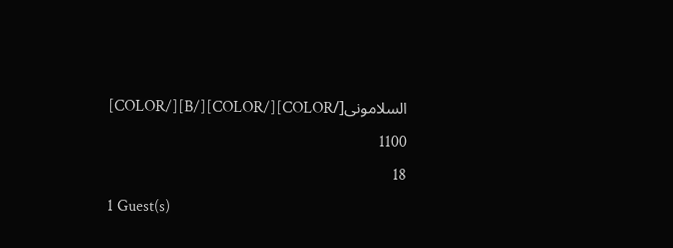السلامونى[/COLOR][/COLOR][/B][/COLOR]
1100
18
1 Guest(s)